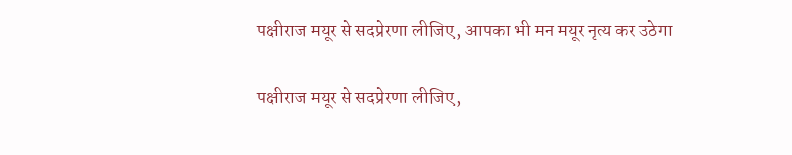पक्षीराज मयूर से सदप्रेरणा लीजिए, आपका भी मन मयूर नृत्य कर उठेगा

पक्षीराज मयूर से सदप्रेरणा लीजिए,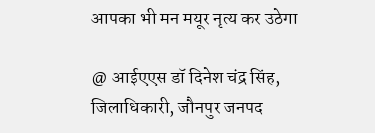आपका भी मन मयूर नृत्य कर उठेगा

@ आईएएस डॉ दिनेश चंद्र सिंह, जिलाधिकारी, जौनपुर जनपद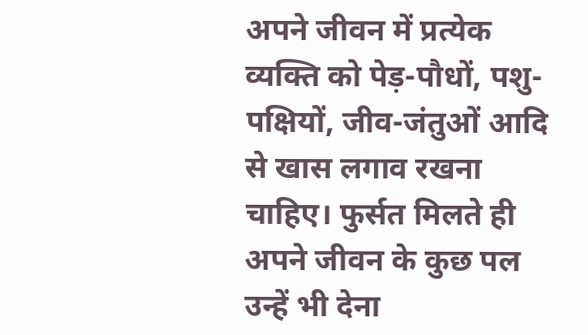अपने जीवन में प्रत्येक व्यक्ति को पेड़-पौधों, पशु-पक्षियों, जीव-जंतुओं आदि से खास लगाव रखना चाहिए। फुर्सत मिलते ही अपने जीवन के कुछ पल उन्हें भी देना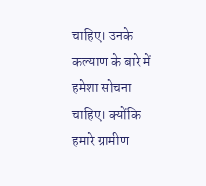चाहिए। उनके कल्याण के बारे में हमेशा सोचना चाहिए। क्योंकि हमारे ग्रामीण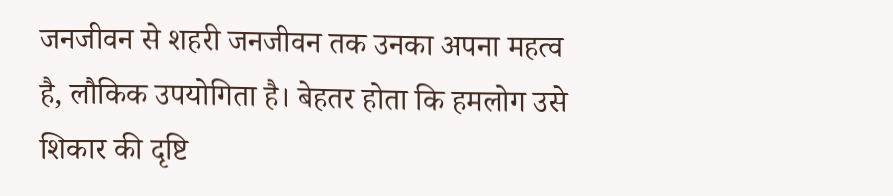जनजीवन से शहरी जनजीवन तक उनका अपना महत्व है, लौकिक उपयोगिता है। बेहतर होता कि हमलोग उसे शिकार की दृष्टि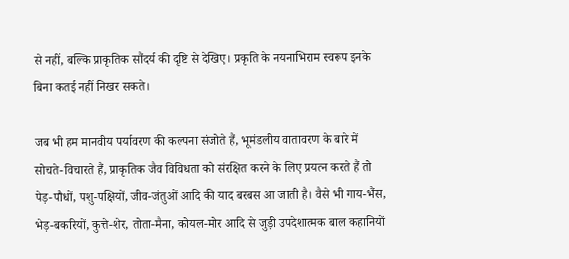से नहीं, बल्कि प्राकृतिक सौंदर्य की दृष्टि से देखिए। प्रकृति के नयनाभिराम स्वरूप इनके बिना कतई नहीं निखर सकते।

जब भी हम मानवीय पर्यावरण की कल्पना संजोते हैं, भूमंडलीय वातावरण के बारे में सोचते-विचारते हैं, प्राकृतिक जैव विविधता को संरक्षित करने के लिए प्रयत्न करते हैं तो पेड़-पौधों, पशु-पक्षियों, जीव-जंतुओं आदि की याद बरबस आ जाती है। वैसे भी गाय-भैंस, भेड़-बकरियों, कुत्ते-शेर, तोता-मैना, कोयल-मोर आदि से जुड़ी उपदेशात्मक बाल कहानियों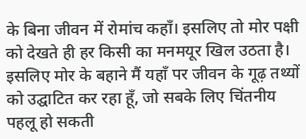के बिना जीवन में रोमांच कहाँ। इसलिए तो मोर पक्षी को देखते ही हर किसी का मनमयूर खिल उठता है। इसलिए मोर के बहाने मैं यहाँ पर जीवन के गूढ़ तथ्यों को उद्घाटित कर रहा हूँ, जो सबके लिए चिंतनीय पहलू हो सकती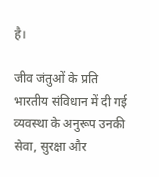है।

जीव जंतुओं के प्रति भारतीय संविधान में दी गई व्यवस्था के अनुरूप उनकी सेवा, सुरक्षा और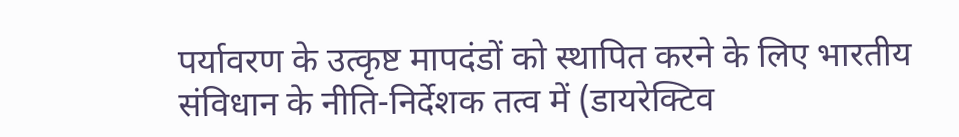पर्यावरण के उत्कृष्ट मापदंडों को स्थापित करने के लिए भारतीय संविधान के नीति-निर्देशक तत्व में (डायरेक्टिव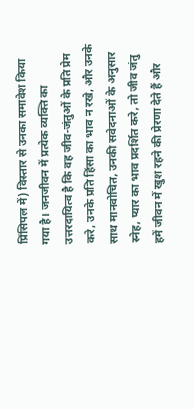प्रिंसिपल में) विस्तार से उनका समावेश किया गया है। जनजीवन में प्रत्येक व्यक्ति का उत्तरदायित्व है कि वह जीव-जंतुओं के प्रति प्रेम करे, उनके प्रति हिंसा का भाव न रखे, और उनके साथ मानवोचित, उनकी सवेदनाओं के अनुसार स्नेह, प्यार का भाव प्रदर्शित करे, तो जीव जंतु हमें जीवन में खुश रहने की प्रेरणा देते हैं और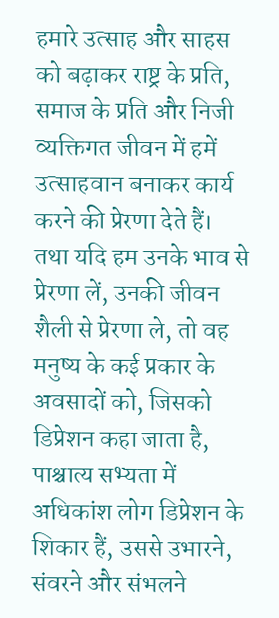हमारे उत्साह और साहस को बढ़ाकर राष्ट्र के प्रति, समाज के प्रति और निजी व्यक्तिगत जीवन में हमें उत्साहवान बनाकर कार्य करने की प्रेरणा देते हैं। तथा यदि हम उनके भाव से प्रेरणा लें, उनकी जीवन शैली से प्रेरणा ले, तो वह मनुष्य के कई प्रकार के अवसादों को, जिसको  डिप्रेशन कहा जाता है, पाश्चात्य सभ्यता में अधिकांश लोग डिप्रेशन के शिकार हैं, उससे उभारने, संवरने और संभलने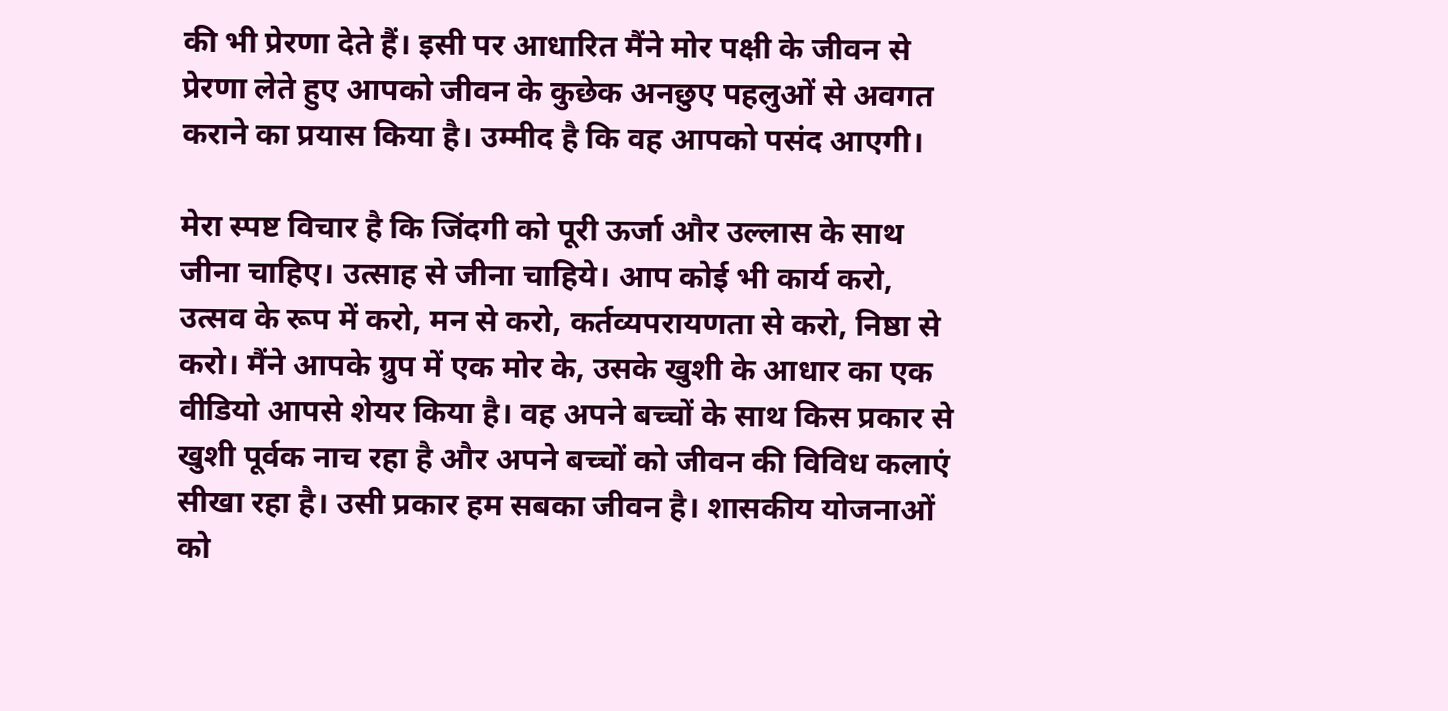की भी प्रेरणा देते हैं। इसी पर आधारित मैंने मोर पक्षी के जीवन से प्रेरणा लेते हुए आपको जीवन के कुछेक अनछुए पहलुओं से अवगत कराने का प्रयास किया है। उम्मीद है कि वह आपको पसंद आएगी।

मेरा स्पष्ट विचार है कि जिंदगी को पूरी ऊर्जा और उल्लास के साथ जीना चाहिए। उत्साह से जीना चाहिये। आप कोई भी कार्य करो, उत्सव के रूप में करो, मन से करो, कर्तव्यपरायणता से करो, निष्ठा से  करो। मैंने आपके ग्रुप में एक मोर के, उसके खुशी के आधार का एक वीडियो आपसे शेयर किया है। वह अपने बच्चों के साथ किस प्रकार से खुशी पूर्वक नाच रहा है और अपने बच्चों को जीवन की विविध कलाएं सीखा रहा है। उसी प्रकार हम सबका जीवन है। शासकीय योजनाओं को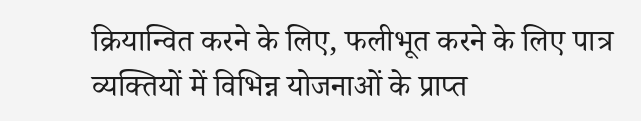क्रियान्वित करने के लिए, फलीभूत करने के लिए पात्र व्यक्तियों में विभिन्न योजनाओं के प्राप्त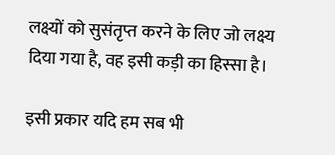लक्ष्यों को सुसंतृप्त करने के लिए जो लक्ष्य दिया गया है, वह इसी कड़ी का हिस्सा है।

इसी प्रकार यदि हम सब भी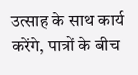उत्साह के साथ कार्य करेंगे, पात्रों के बीच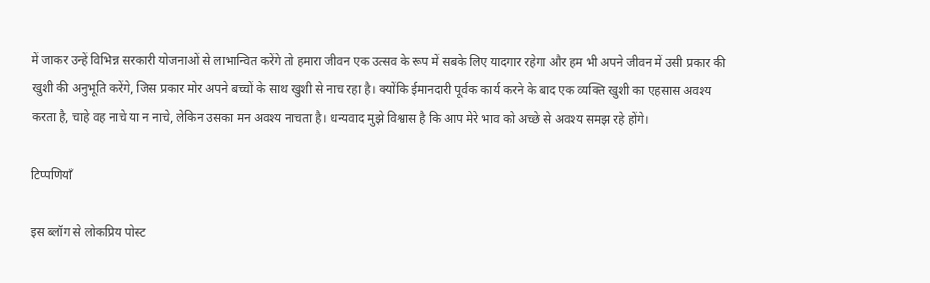में जाकर उन्हें विभिन्न सरकारी योजनाओं से लाभान्वित करेंगे तो हमारा जीवन एक उत्सव के रूप में सबके लिए यादगार रहेगा और हम भी अपने जीवन में उसी प्रकार की खुशी की अनुभूति करेंगे, जिस प्रकार मोर अपने बच्चों के साथ खुशी से नाच रहा है। क्योंकि ईमानदारी पूर्वक कार्य करने के बाद एक व्यक्ति खुशी का एहसास अवश्य करता है, चाहे वह नाचे या न नाचे, लेकिन उसका मन अवश्य नाचता है। धन्यवाद मुझे विश्वास है कि आप मेरे भाव को अच्छे से अवश्य समझ रहे होंगे।

टिप्पणियाँ

इस ब्लॉग से लोकप्रिय पोस्ट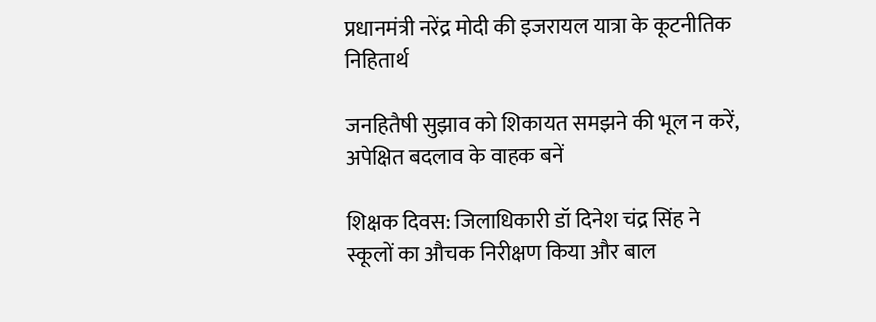प्रधानमंत्री नरेंद्र मोदी की इजरायल यात्रा के कूटनीतिक निहितार्थ

जनहितैषी सुझाव को शिकायत समझने की भूल न करें, अपेक्षित बदलाव के वाहक बनें

शिक्षक दिवस: जिलाधिकारी डॉ दिनेश चंद्र सिंह ने स्कूलों का औचक निरीक्षण किया और बाल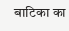बाटिका का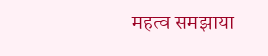महत्व समझाया